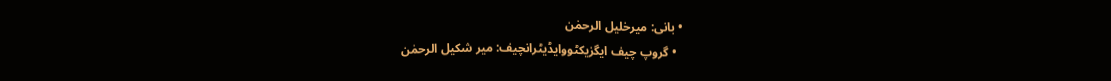• بانی: میرخلیل الرحمٰن
  • گروپ چیف ایگزیکٹووایڈیٹرانچیف: میر شکیل الرحمٰن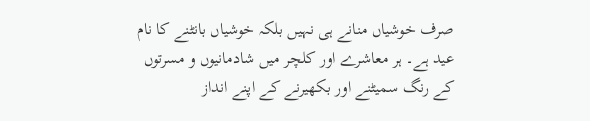صرف خوشیاں منانے ہی نہیں بلکہ خوشیاں بانٹنے کا نام عید ہے۔ ہر معاشرے اور کلچر میں شادمانیوں و مسرتوں کے رنگ سمیٹنے اور بکھیرنے کے اپنے انداز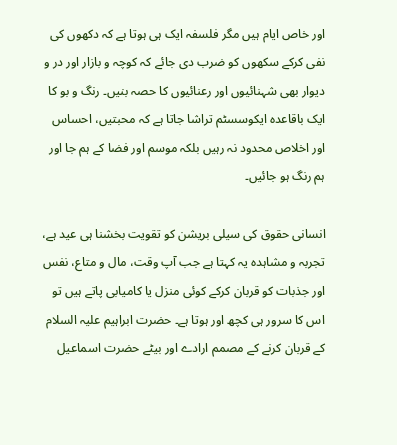اور خاص ایام ہیں مگر فلسفہ ایک ہی ہوتا ہے کہ دکھوں کی نفی کرکے سکھوں کو ضرب دی جائے کہ کوچہ و بازار اور در و دیوار بھی شہنائیوں اور رعنائیوں کا حصہ بنیں۔ رنگ و بو کا ایک باقاعدہ ایکوسسٹم تراشا جاتا ہے کہ محبتیں، احساس اور اخلاص محدود نہ رہیں بلکہ موسم اور فضا کے ہم جا اور ہم رنگ ہو جائیں۔

انسانی حقوق کی سیلی بریشن کو تقویت بخشنا ہی عید ہے، تجربہ و مشاہدہ یہ کہتا ہے جب آپ وقت، مال و متاع، نفس اور جذبات کو قربان کرکے کوئی منزل یا کامیابی پاتے ہیں تو اس کا سرور ہی کچھ اور ہوتا ہے۔ حضرت ابراہیم علیہ السلام کے قربان کرنے کے مصمم ارادے اور بیٹے حضرت اسماعیل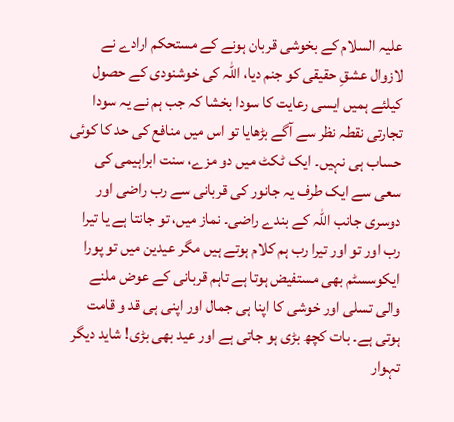علیہ السلام کے بخوشی قربان ہونے کے مستحکم ارادے نے لازوال عشقِ حقیقی کو جنم دیا، اللہ کی خوشنودی کے حصول کیلئے ہمیں ایسی رعایت کا سودا بخشا کہ جب ہم نے یہ سودا تجارتی نقطہ نظر سے آگے بڑھایا تو اس میں منافع کی حد کا کوئی حساب ہی نہیں۔ ایک ٹکٹ میں دو مزے، سنت ابراہیمی کی سعی سے ایک طرف یہ جانور کی قربانی سے رب راضی اور دوسری جانب اللہ کے بندے راضی۔ نماز میں، تو جانتا ہے یا تیرا رب اور تو اور تیرا رب ہم کلام ہوتے ہیں مگر عیدین میں تو پورا ایکوسسٹم بھی مستفیض ہوتا ہے تاہم قربانی کے عوض ملنے والی تسلی اور خوشی کا اپنا ہی جمال اور اپنی ہی قد و قامت ہوتی ہے۔ بات کچھ بڑی ہو جاتی ہے اور عید بھی بڑی! شاید دیگر تہوار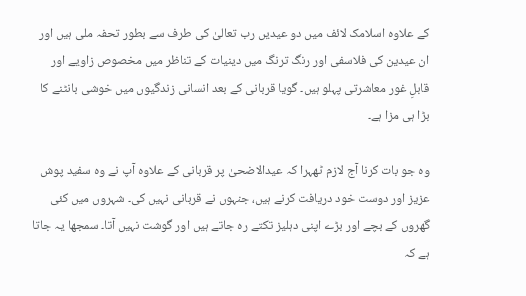کے علاوہ اسلامک لائف میں دو عیدیں رب تعالیٰ کی طرف سے بطور تحفہ ملی ہیں اور ان عیدین کی فلاسفی اور رنگ ترنگ میں دینیات کے تناظر میں مخصوص زاویے اور قابلِ غور معاشرتی پہلو ہیں۔ گویا قربانی کے بعد انسانی زندگیوں میں خوشی بانٹنے کا بڑا ہی مزا ہے۔

وہ جو بات کرنا آج لازم ٹھہرا کہ عیدالاضحیٰ پر قربانی کے علاوہ آپ نے وہ سفید پوش عزیز اور دوست خود دریافت کرنے ہیں، جنہوں نے قربانی نہیں کی۔ شہروں میں کئی گھروں کے بچے اور بڑے اپنی دہلیز تکتے رہ جاتے ہیں اور گوشت نہیں آتا۔ سمجھا یہ جاتا ہے کہ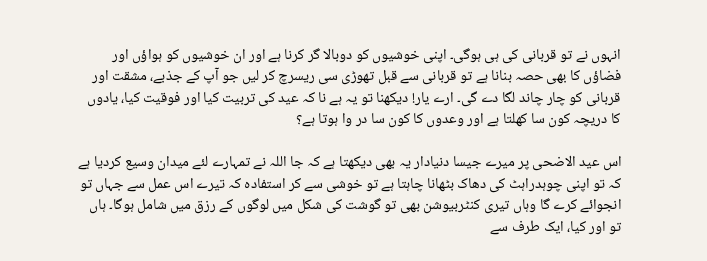انہوں نے تو قربانی کی ہی ہوگی۔ اپنی خوشیوں کو دوبالا گر کرنا ہے اور ان خوشیوں کو ہواؤں اور فضاؤں کا بھی حصہ بنانا ہے تو قربانی سے قبل تھوڑی سی ریسرچ کر لیں جو آپ کے جذبے، مشقت اور قربانی کو چار چاند لگا دے گی۔ ارے یار! دیکھنا تو یہ ہے نا کہ عید کی تربیت کیا اور فوقیت کیا، یادوں کا دریچہ کون سا کھلتا ہے اور وعدوں کا کون سا در وا ہوتا ہے؟

اس عید الاضحی پر میرے جیسا دنیادار یہ بھی دیکھتا ہے کہ جا اللہ نے تمہارے لئے میدان وسیع کردیا ہے کہ تو اپنی چوہدراہٹ کی دھاک بٹھانا چاہتا ہے تو خوشی سے کر استفادہ کہ تیرے اس عمل سے جہاں تو انجوائے کرے گا وہاں تیری کنٹربیوشن بھی تو گوشت کی شکل میں لوگوں کے رزق میں شامل ہوگا۔ ہاں تو اور کیا، ایک طرف سے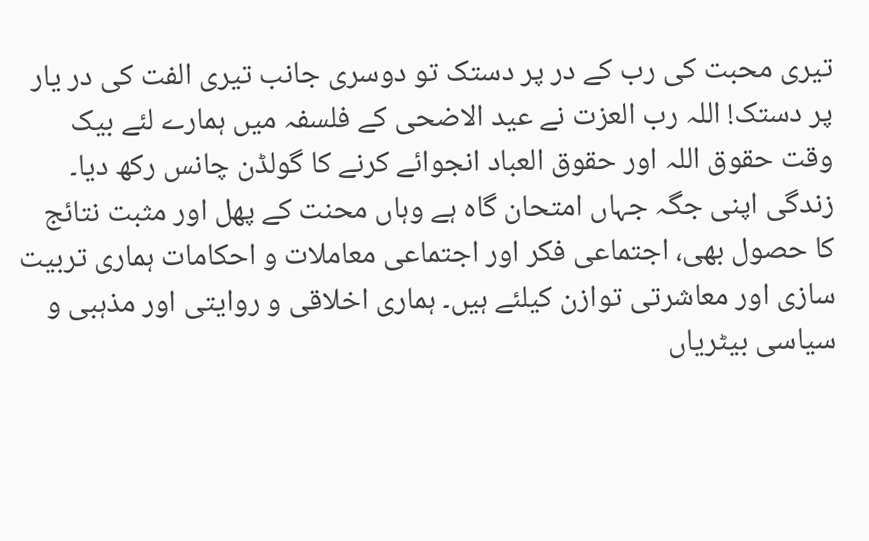تیری محبت کی رب کے در پر دستک تو دوسری جانب تیری الفت کی در یار پر دستک! اللہ رب العزت نے عید الاضحی کے فلسفہ میں ہمارے لئے بیک وقت حقوق اللہ اور حقوق العباد انجوائے کرنے کا گولڈن چانس رکھ دیا۔ زندگی اپنی جگہ جہاں امتحان گاہ ہے وہاں محنت کے پھل اور مثبت نتائج کا حصول بھی، اجتماعی فکر اور اجتماعی معاملات و احکامات ہماری تربیت سازی اور معاشرتی توازن کیلئے ہیں۔ ہماری اخلاقی و روایتی اور مذہبی و سیاسی بیٹریاں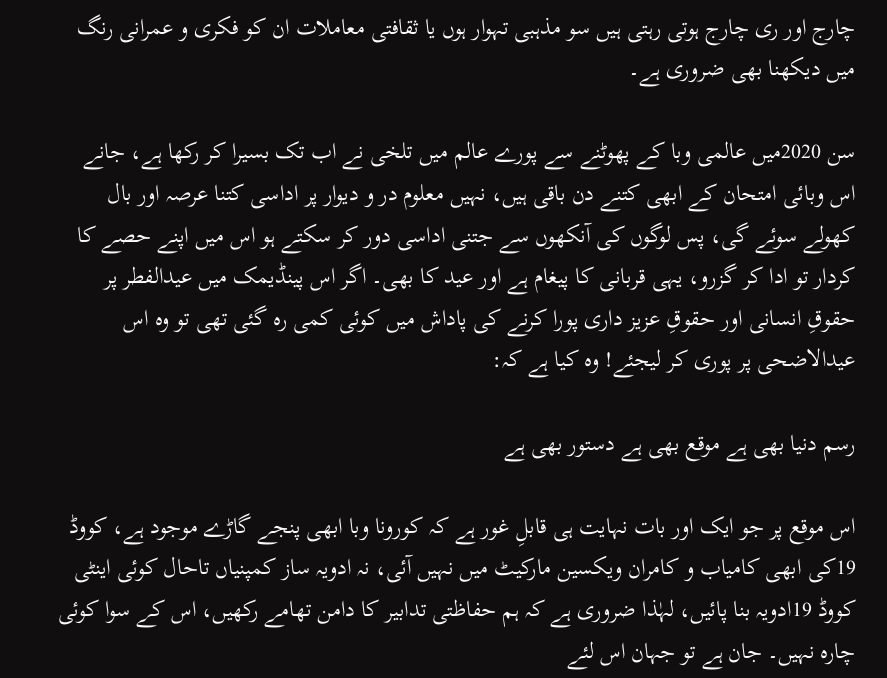چارج اور ری چارج ہوتی رہتی ہیں سو مذہبی تہوار ہوں یا ثقافتی معاملات ان کو فکری و عمرانی رنگ میں دیکھنا بھی ضروری ہے۔

سن 2020میں عالمی وبا کے پھوٹنے سے پورے عالم میں تلخی نے اب تک بسیرا کر رکھا ہے، جانے اس وبائی امتحان کے ابھی کتنے دن باقی ہیں، نہیں معلوم در و دیوار پر اداسی کتنا عرصہ اور بال کھولے سوئے گی، پس لوگوں کی آنکھوں سے جتنی اداسی دور کر سکتے ہو اس میں اپنے حصے کا کردار تو ادا کر گزرو، یہی قربانی کا پیغام ہے اور عید کا بھی۔ اگر اس پینڈیمک میں عیدالفطر پر حقوقِ انسانی اور حقوقِ عزیز داری پورا کرنے کی پاداش میں کوئی کمی رہ گئی تھی تو وہ اس عیدالاضحی پر پوری کر لیجئے! وہ کیا ہے کہ:

رسم دنیا بھی ہے موقع بھی ہے دستور بھی ہے

اس موقع پر جو ایک اور بات نہایت ہی قابلِ غور ہے کہ کورونا وبا ابھی پنجے گاڑے موجود ہے، کووڈ 19کی ابھی کامیاب و کامران ویکسین مارکیٹ میں نہیں آئی، نہ ادویہ ساز کمپنیاں تاحال کوئی اینٹی کووڈ 19ادویہ بنا پائیں، لہٰذا ضروری ہے کہ ہم حفاظتی تدابیر کا دامن تھامے رکھیں، اس کے سوا کوئی چارہ نہیں۔ جان ہے تو جہان اس لئے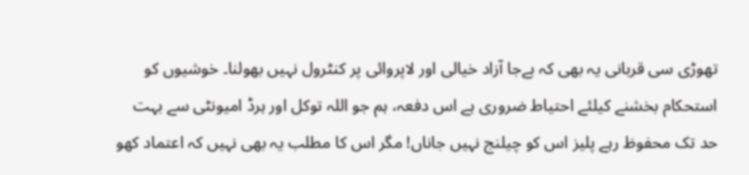تھوڑی سی قربانی یہ بھی کہ بےجا آزاد خیالی اور لاپروائی پر کنٹرول نہیں بھولنا۔ خوشیوں کو استحکام بخشنے کیلئے احتیاط ضروری ہے اس دفعہ، ہم جو اللہ توکل اور ہرڈ امیونٹی سے بہت حد تک محفوظ رہے پلیز اس کو چیلنج نہیں جاناں! مگر اس کا مطلب یہ بھی نہیں کہ اعتماد کھو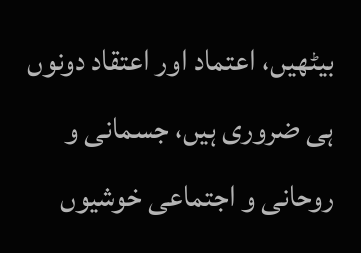بیٹھیں، اعتماد اور اعتقاد دونوں ہی ضروری ہیں، جسمانی و روحانی و اجتماعی خوشیوں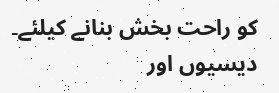کو راحت بخش بنانے کیلئے۔ دیسیوں اور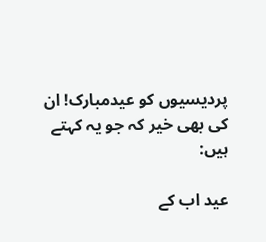پردیسیوں کو عیدمبارک! ان کی بھی خیر کہ جو یہ کہتے ہیں:

عید اب کے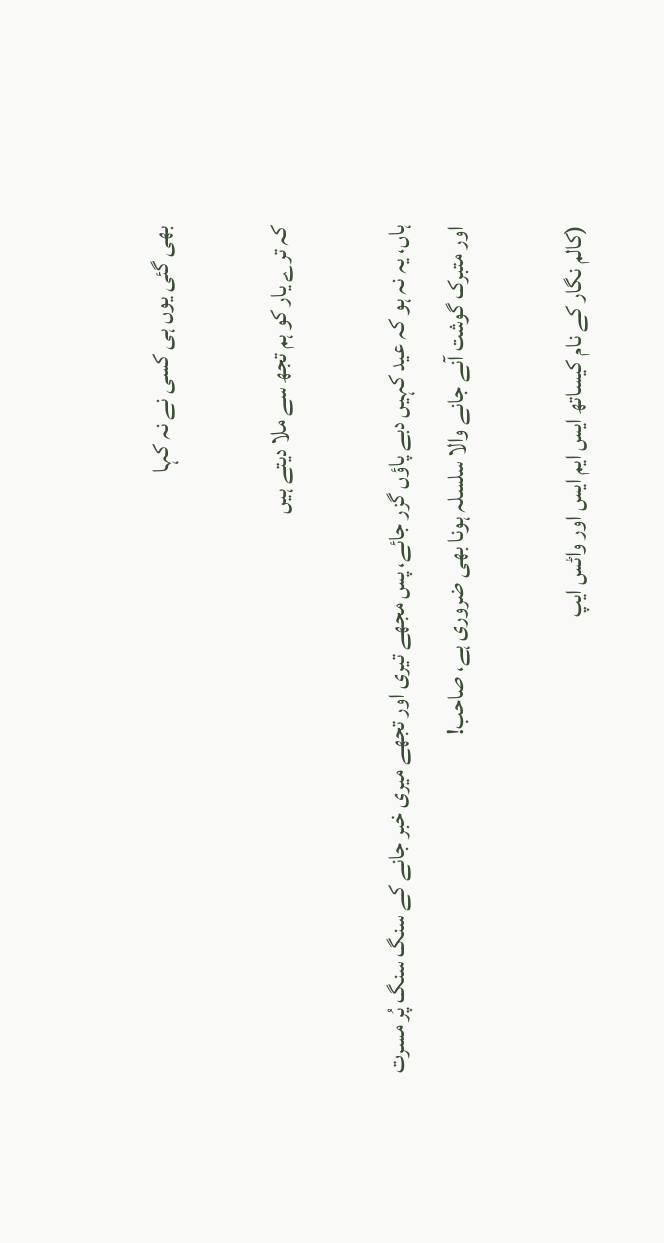بھی گئی یوں ہی کسی نے نہ کہا

کہ ترے یار کو ہم تجھ سے ملا دیتے ہیں

ہاں، یہ نہ ہو کہ عید کہیں دبے پاؤں گزر جائے، پس مجھے تیری اور تجھے میری خبر جانے کے سنگ سنگ پُر مسرت اور متبرک گوشت آنے جانے والا سلسلہ ہونا بھی ضروری ہے، صاحب!

(کالم نگار کے نام کیساتھ ایس ایم ایس اور واٹس ایپ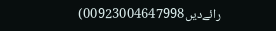رائےدیں00923004647998)